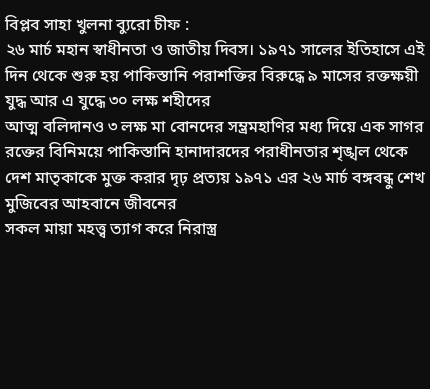বিপ্লব সাহা খুলনা ব্যুরো চীফ :
২৬ মার্চ মহান স্বাধীনতা ও জাতীয় দিবস। ১৯৭১ সালের ইতিহাসে এই দিন থেকে শুরু হয় পাকিস্তানি পরাশক্তির বিরুদ্ধে ৯ মাসের রক্তক্ষয়ী যুদ্ধ আর এ যুদ্ধে ৩০ লক্ষ শহীদের
আত্ম বলিদানও ৩ লক্ষ মা বোনদের সম্ভ্রমহাণির মধ্য দিয়ে এক সাগর রক্তের বিনিময়ে পাকিস্তানি হানাদারদের পরাধীনতার শৃঙ্খল থেকে দেশ মাতৃকাকে মুক্ত করার দৃঢ় প্রত্যয় ১৯৭১ এর ২৬ মার্চ বঙ্গবন্ধু শেখ মুজিবের আহবানে জীবনের
সকল মায়া মহত্ত্ব ত্যাগ করে নিরাস্ত্র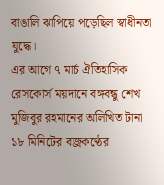বাঙালি ঝাপিয়ে পড়েছিল স্বাধীনতা যুদ্ধে।
এর আগে ৭ মার্চ ঐতিহাসিক রেসকোর্স ময়দানে বঙ্গবন্ধু শেখ মুজিবুর রহমানের অলিখিত টানা ১৮ মিনিটের বজ্রকণ্ঠের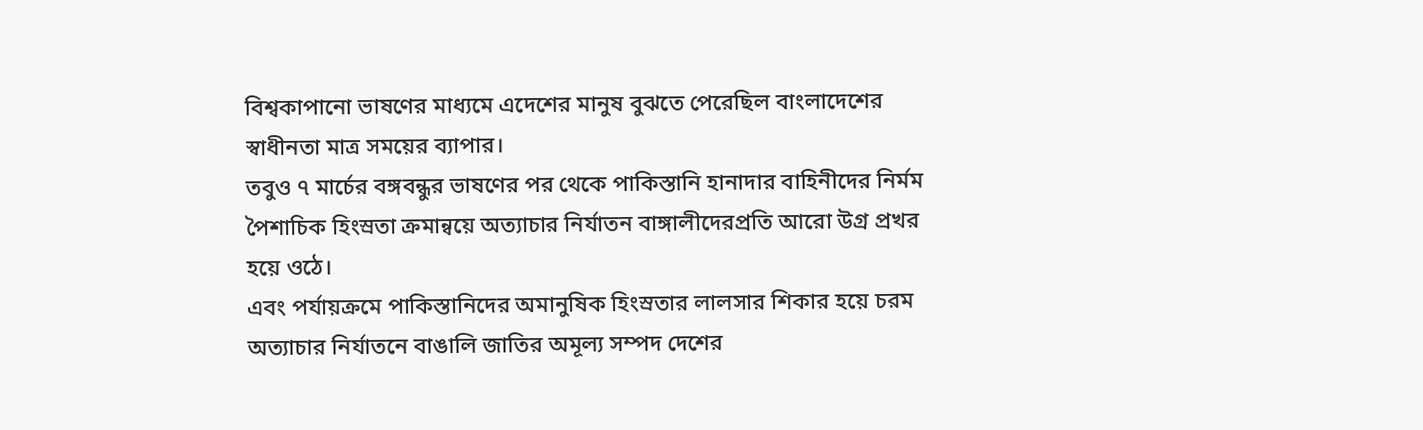বিশ্বকাপানো ভাষণের মাধ্যমে এদেশের মানুষ বুঝতে পেরেছিল বাংলাদেশের স্বাধীনতা মাত্র সময়ের ব্যাপার।
তবুও ৭ মার্চের বঙ্গবন্ধুর ভাষণের পর থেকে পাকিস্তানি হানাদার বাহিনীদের নির্মম পৈশাচিক হিংস্রতা ক্রমান্বয়ে অত্যাচার নির্যাতন বাঙ্গালীদেরপ্রতি আরো উগ্র প্রখর হয়ে ওঠে।
এবং পর্যায়ক্রমে পাকিস্তানিদের অমানুষিক হিংস্রতার লালসার শিকার হয়ে চরম অত্যাচার নির্যাতনে বাঙালি জাতির অমূল্য সম্পদ দেশের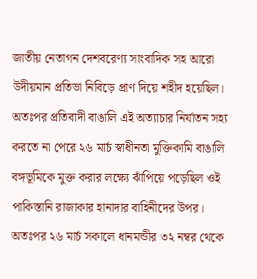জাতীয় নেতাগন দেশবরেণ্য সাংবাদিক সহ আরো উদীয়মান প্রতিভা নিবিড়ে প্রাণ দিয়ে শহীদ হয়েছিল।
অতঃপর প্রতিবাদী বাঙালি এই অত্যাচার নির্যাতন সহ্য করতে না পেরে ২৬ মার্চ স্বাধীনতা মুক্তিকামি বাঙালি বঙ্গভূমিকে মুক্ত করার লক্ষ্যে ঝাঁপিয়ে পড়েছিল ওই পাকিস্তানি রাজাকার হানাদার বাহিনীদের উপর।
অতঃপর ২৬ মার্চ সকালে ধানমন্ডীর ৩২ নম্বর থেকে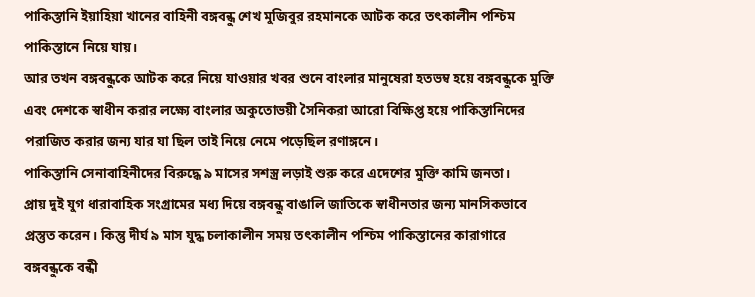পাকিস্তানি ইয়াহিয়া খানের বাহিনী বঙ্গবন্ধু শেখ মুজিবুর রহমানকে আটক করে তৎকালীন পশ্চিম পাকিস্তানে নিয়ে যায়।
আর তখন বঙ্গবন্ধুকে আটক করে নিয়ে যাওয়ার খবর শুনে বাংলার মানুষেরা হতভম্ব হয়ে বঙ্গবন্ধুকে মুক্তি এবং দেশকে স্বাধীন করার লক্ষ্যে বাংলার অকুতোভয়ী সৈনিকরা আরো বিক্ষিপ্ত হয়ে পাকিস্তানিদের পরাজিত করার জন্য যার যা ছিল তাই নিয়ে নেমে পড়েছিল রণাঙ্গনে।
পাকিস্তানি সেনাবাহিনীদের বিরুদ্ধে ৯ মাসের সশস্ত্র লড়াই শুরু করে এদেশের মুক্তি কামি জনতা।
প্রায় দুই যুগ ধারাবাহিক সংগ্রামের মধ্য দিয়ে বঙ্গবন্ধু বাঙালি জাতিকে স্বাধীনতার জন্য মানসিকভাবে প্রস্তুত করেন। কিন্তু দীর্ঘ ৯ মাস যুদ্ধ চলাকালীন সময় তৎকালীন পশ্চিম পাকিস্তানের কারাগারে বঙ্গবন্ধুকে বন্ধী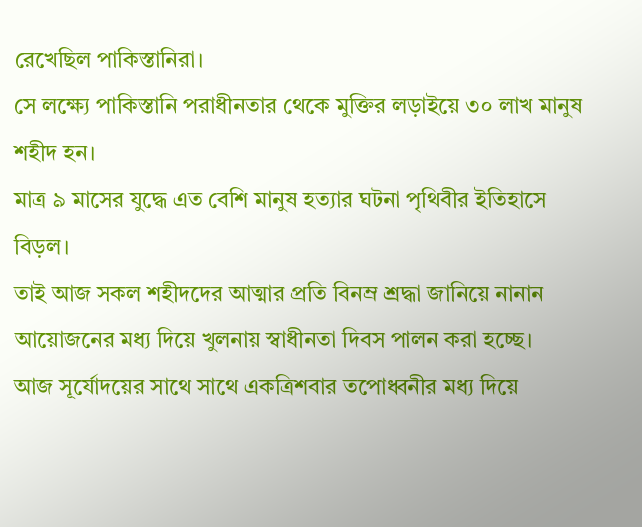রেখেছিল পাকিস্তানিরা।
সে লক্ষ্যে পাকিস্তানি পরাধীনতার থেকে মুক্তির লড়াইয়ে ৩০ লাখ মানুষ শহীদ হন।
মাত্র ৯ মাসের যুদ্ধে এত বেশি মানুষ হত্যার ঘটনা পৃথিবীর ইতিহাসে বিড়ল।
তাই আজ সকল শহীদদের আত্মার প্রতি বিনম্র শ্রদ্ধা জানিয়ে নানান আয়োজনের মধ্য দিয়ে খুলনায় স্বাধীনতা দিবস পালন করা হচ্ছে।
আজ সূর্যোদয়ের সাথে সাথে একত্রিশবার তপোধ্বনীর মধ্য দিয়ে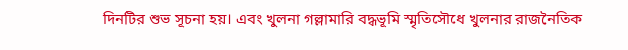দিনটির শুভ সূচনা হয়। এবং খুলনা গল্লামারি বদ্ধভূমি স্মৃতিসৌধে খুলনার রাজনৈতিক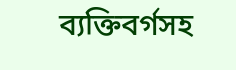ব্যক্তিবর্গসহ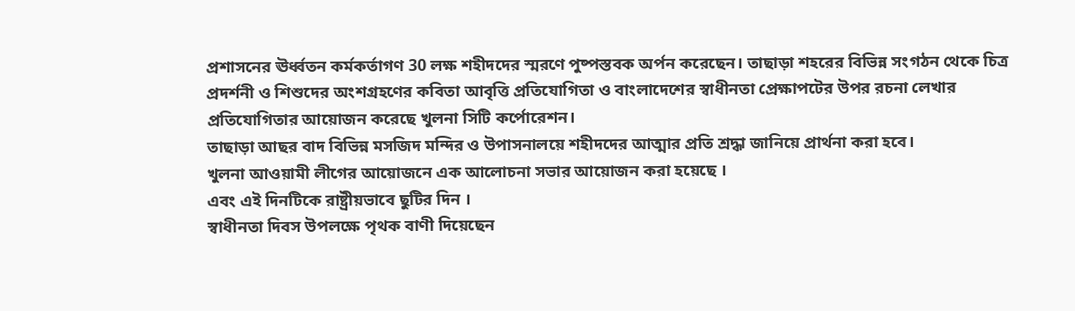প্রশাসনের ঊর্ধ্বতন কর্মকর্তাগণ 30 লক্ষ শহীদদের স্মরণে পুষ্পস্তবক অর্পন করেছেন। তাছাড়া শহরের বিভিন্ন সংগঠন থেকে চিত্র প্রদর্শনী ও শিশুদের অংশগ্রহণের কবিতা আবৃত্তি প্রতিযোগিতা ও বাংলাদেশের স্বাধীনতা প্রেক্ষাপটের উপর রচনা লেখার প্রতিযোগিতার আয়োজন করেছে খুলনা সিটি কর্পোরেশন।
তাছাড়া আছর বাদ বিভিন্ন মসজিদ মন্দির ও উপাসনালয়ে শহীদদের আত্মার প্রতি শ্রদ্ধা জানিয়ে প্রার্থনা করা হবে।
খুলনা আওয়ামী লীগের আয়োজনে এক আলোচনা সভার আয়োজন করা হয়েছে ।
এবং এই দিনটিকে রাষ্ট্রীয়ভাবে ছুটির দিন ।
স্বাধীনতা দিবস উপলক্ষে পৃথক বাণী দিয়েছেন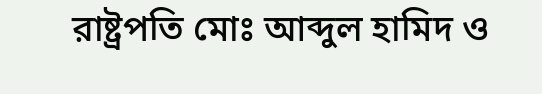রাষ্ট্রপতি মোঃ আব্দুল হামিদ ও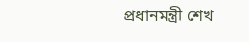প্রধানমন্ত্রী শেখ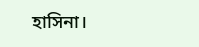হাসিনা।